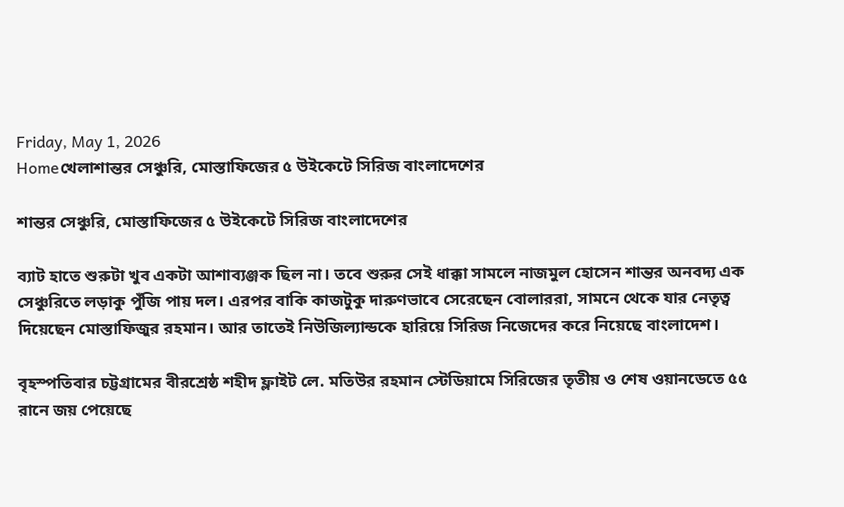Friday, May 1, 2026
Homeখেলাশান্তর সেঞ্চুরি, মোস্তাফিজের ৫ উইকেটে সিরিজ বাংলাদেশের

শান্তর সেঞ্চুরি, মোস্তাফিজের ৫ উইকেটে সিরিজ বাংলাদেশের

ব্যাট হাতে শুরুটা খুব একটা আশাব্যঞ্জক ছিল না। তবে শুরুর সেই ধাক্কা সামলে নাজমুল হোসেন শান্তর অনবদ্য এক সেঞ্চুরিতে লড়াকু পুঁজি পায় দল। এরপর বাকি কাজটুকু দারুণভাবে সেরেছেন বোলাররা, সামনে থেকে যার নেতৃত্ব দিয়েছেন মোস্তাফিজুর রহমান। আর তাতেই নিউজিল্যান্ডকে হারিয়ে সিরিজ নিজেদের করে নিয়েছে বাংলাদেশ।

বৃহস্পতিবার চট্টগ্রামের বীরশ্রেষ্ঠ শহীদ ফ্লাইট লে. মতিউর রহমান স্টেডিয়ামে সিরিজের তৃতীয় ও শেষ ওয়ানডেতে ৫৫ রানে জয় পেয়েছে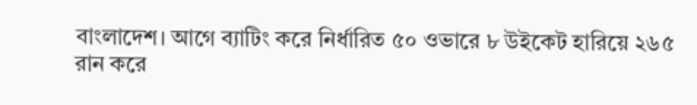বাংলাদেশ। আগে ব্যাটিং করে নির্ধারিত ৫০ ওভারে ৮ উইকেট হারিয়ে ২৬৫ রান করে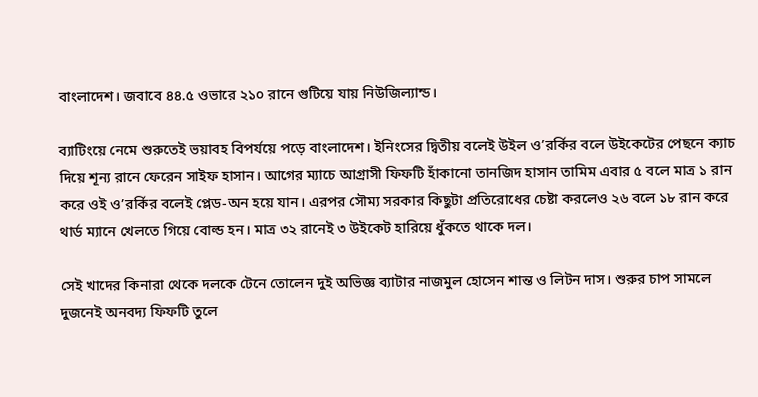বাংলাদেশ। জবাবে ৪৪.৫ ওভারে ২১০ রানে গুটিয়ে যায় নিউজিল্যান্ড।

ব্যাটিংয়ে নেমে শুরুতেই ভয়াবহ বিপর্যয়ে পড়ে বাংলাদেশ। ইনিংসের দ্বিতীয় বলেই উইল ও’রর্কির বলে উইকেটের পেছনে ক্যাচ দিয়ে শূন্য রানে ফেরেন সাইফ হাসান। আগের ম্যাচে আগ্রাসী ফিফটি হাঁকানো তানজিদ হাসান তামিম এবার ৫ বলে মাত্র ১ রান করে ওই ও’রর্কির বলেই প্লেড-অন হয়ে যান। এরপর সৌম্য সরকার কিছুটা প্রতিরোধের চেষ্টা করলেও ২৬ বলে ১৮ রান করে থার্ড ম্যানে খেলতে গিয়ে বোল্ড হন। মাত্র ৩২ রানেই ৩ উইকেট হারিয়ে ধুঁকতে থাকে দল।

সেই খাদের কিনারা থেকে দলকে টেনে তোলেন দুই অভিজ্ঞ ব্যাটার নাজমুল হোসেন শান্ত ও লিটন দাস। শুরুর চাপ সামলে দুজনেই অনবদ্য ফিফটি তুলে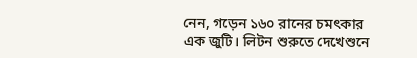নেন, গড়েন ১৬০ রানের চমৎকার এক জুটি। লিটন শুরুতে দেখেশুনে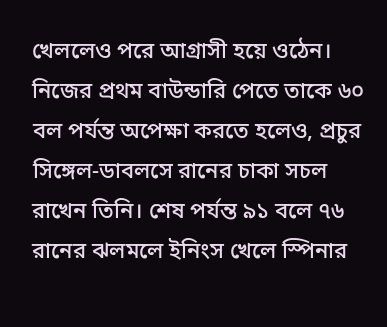খেললেও পরে আগ্রাসী হয়ে ওঠেন। নিজের প্রথম বাউন্ডারি পেতে তাকে ৬০ বল পর্যন্ত অপেক্ষা করতে হলেও, প্রচুর সিঙ্গেল-ডাবলসে রানের চাকা সচল রাখেন তিনি। শেষ পর্যন্ত ৯১ বলে ৭৬ রানের ঝলমলে ইনিংস খেলে স্পিনার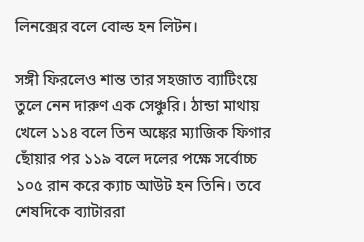লিনক্সের বলে বোল্ড হন লিটন।

সঙ্গী ফিরলেও শান্ত তার সহজাত ব্যাটিংয়ে তুলে নেন দারুণ এক সেঞ্চুরি। ঠান্ডা মাথায় খেলে ১১৪ বলে তিন অঙ্কের ম্যাজিক ফিগার ছোঁয়ার পর ১১৯ বলে দলের পক্ষে সর্বোচ্চ ১০৫ রান করে ক্যাচ আউট হন তিনি। তবে শেষদিকে ব্যাটাররা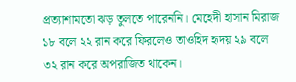প্রত্যাশামতো ঝড় তুলতে পারেননি। মেহেদী হাসান মিরাজ ১৮ বলে ২২ রান করে ফিরলেও তাওহিদ হৃদয় ২৯ বলে ৩২ রান করে অপরাজিত থাকেন।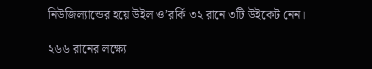নিউজিল্যান্ডের হয়ে উইল ও’রর্কি ৩২ রানে ৩টি উইকেট নেন।

২৬৬ রানের লক্ষ্যে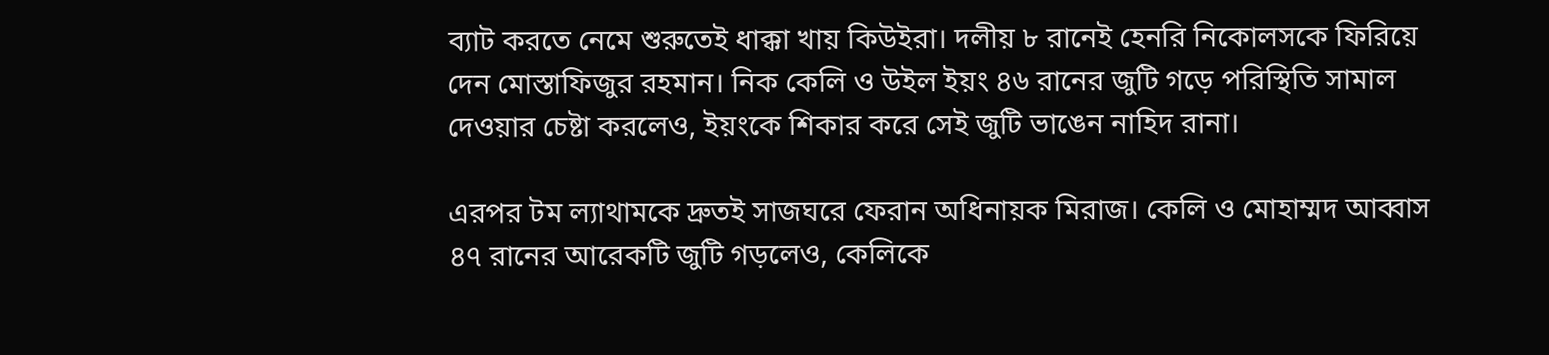ব্যাট করতে নেমে শুরুতেই ধাক্কা খায় কিউইরা। দলীয় ৮ রানেই হেনরি নিকোলসকে ফিরিয়ে দেন মোস্তাফিজুর রহমান। নিক কেলি ও উইল ইয়ং ৪৬ রানের জুটি গড়ে পরিস্থিতি সামাল দেওয়ার চেষ্টা করলেও, ইয়ংকে শিকার করে সেই জুটি ভাঙেন নাহিদ রানা।

এরপর টম ল্যাথামকে দ্রুতই সাজঘরে ফেরান অধিনায়ক মিরাজ। কেলি ও মোহাম্মদ আব্বাস ৪৭ রানের আরেকটি জুটি গড়লেও, কেলিকে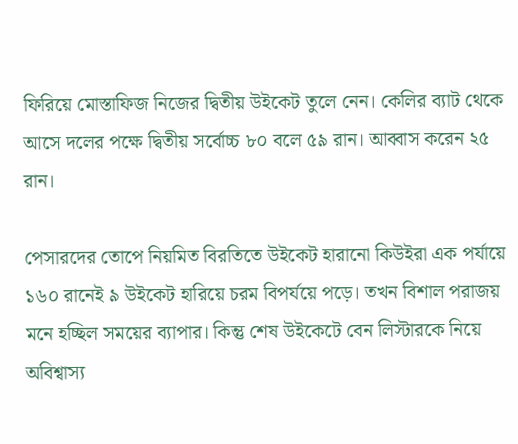ফিরিয়ে মোস্তাফিজ নিজের দ্বিতীয় উইকেট তুলে নেন। কেলির ব্যাট থেকে আসে দলের পক্ষে দ্বিতীয় সর্বোচ্চ ৮০ বলে ৫৯ রান। আব্বাস করেন ২৫ রান।

পেসারদের তোপে নিয়মিত বিরতিতে উইকেট হারানো কিউইরা এক পর্যায়ে ১৬০ রানেই ৯ উইকেট হারিয়ে চরম বিপর্যয়ে পড়ে। তখন বিশাল পরাজয় মনে হচ্ছিল সময়ের ব্যাপার। কিন্তু শেষ উইকেটে বেন লিস্টারকে নিয়ে অবিশ্বাস্য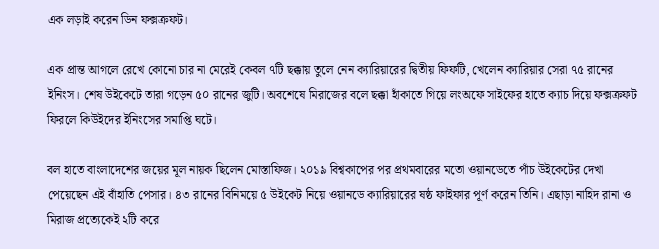এক লড়াই করেন ডিন ফক্সক্রফট।

এক প্রান্ত আগলে রেখে কোনো চার না মেরেই কেবল ৭টি ছক্কায় তুলে নেন ক্যারিয়ারের দ্বিতীয় ফিফটি, খেলেন ক্যারিয়ার সেরা ৭৫ রানের ইনিংস। শেষ উইকেটে তারা গড়েন ৫০ রানের জুটি। অবশেষে মিরাজের বলে ছক্কা হাঁকাতে গিয়ে লংঅফে সাইফের হাতে ক্যাচ দিয়ে ফক্সক্রফট ফিরলে কিউইদের ইনিংসের সমাপ্তি ঘটে।

বল হাতে বাংলাদেশের জয়ের মূল নায়ক ছিলেন মোস্তাফিজ। ২০১৯ বিশ্বকাপের পর প্রথমবারের মতো ওয়ানডেতে পাঁচ উইকেটের দেখা পেয়েছেন এই বাঁহাতি পেসার। ৪৩ রানের বিনিময়ে ৫ উইকেট নিয়ে ওয়ানডে ক্যারিয়ারের ষষ্ঠ ফাইফার পূর্ণ করেন তিনি। এছাড়া নাহিদ রানা ও মিরাজ প্রত্যেকেই ২টি করে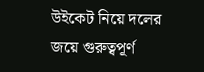উইকেট নিয়ে দলের জয়ে গুরুত্বপূর্ণ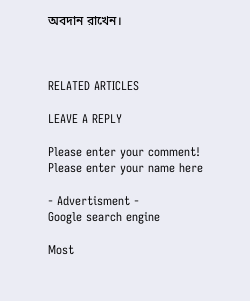অবদান রাখেন।



RELATED ARTICLES

LEAVE A REPLY

Please enter your comment!
Please enter your name here

- Advertisment -
Google search engine

Most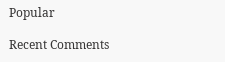Popular

Recent Comments